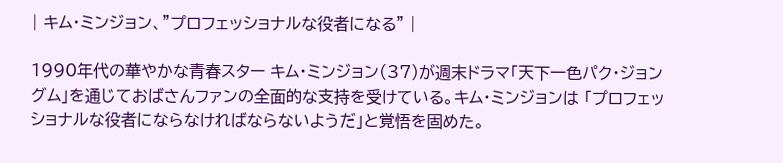| キム・ミンジョン、”プロフェッショナルな役者になる” |

1990年代の華やかな青春スター キム・ミンジョン(37)が週末ドラマ「天下一色パク・ジョングム」を通じておばさんファンの全面的な支持を受けている。キム・ミンジョンは 「プロフェッショナルな役者にならなければならないようだ」と覚悟を固めた。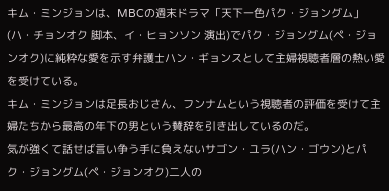キム・ミンジョンは、MBCの週末ドラマ「天下一色パク・ジョングム」(ハ・チョンオク 脚本、イ・ヒョンソン 演出)でパク・ジョングム(ペ・ジョンオク)に純粋な愛を示す弁護士ハン・ギョンスとして主婦視聴者層の熱い愛を受けている。
キム・ミンジョンは足長おじさん、フンナムという視聴者の評価を受けて主婦たちから最高の年下の男という賛辞を引き出しているのだ。
気が強くて話せば言い争う手に負えないサゴン・ユラ(ハン・ゴウン)とパク・ジョングム(ペ・ジョンオク)二人の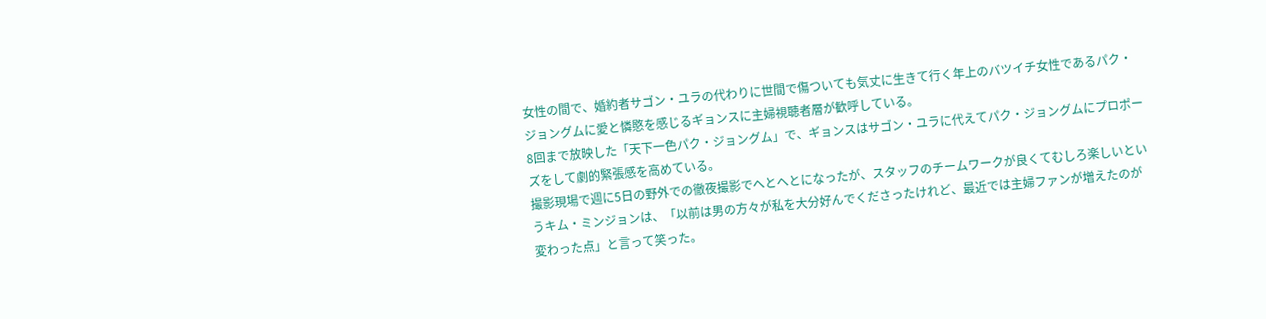女性の間で、婚約者サゴン・ユラの代わりに世間で傷ついても気丈に生きて行く年上のバツイチ女性であるパク・ジョングムに愛と憐愍を感じるギョンスに主婦視聴者層が歓呼している。
8回まで放映した「天下一色パク・ジョングム」で、ギョンスはサゴン・ユラに代えてパク・ジョングムにプロポーズをして劇的緊張感を高めている。
撮影現場で週に5日の野外での徹夜撮影でへとへとになったが、スタッフのチームワークが良くてむしろ楽しいというキム・ミンジョンは、「以前は男の方々が私を大分好んでくださったけれど、最近では主婦ファンが増えたのが変わった点」と言って笑った。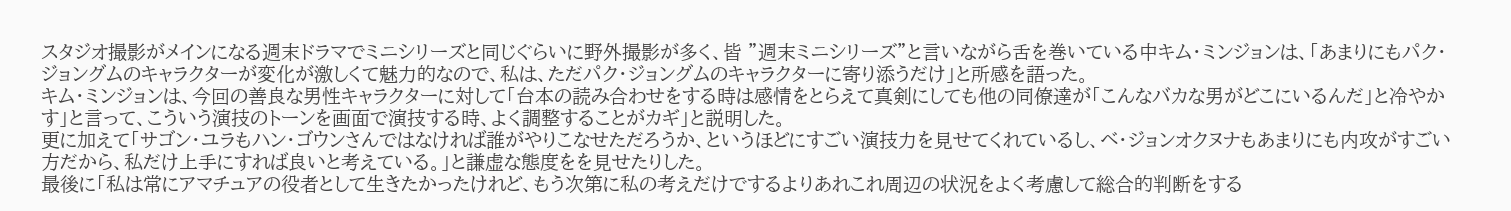スタジオ撮影がメインになる週末ドラマでミニシリーズと同じぐらいに野外撮影が多く、皆 ”週末ミニシリーズ”と言いながら舌を巻いている中キム・ミンジョンは、「あまりにもパク・ジョングムのキャラクターが変化が激しくて魅力的なので、私は、ただパク・ジョングムのキャラクターに寄り添うだけ」と所感を語った。
キム・ミンジョンは、今回の善良な男性キャラクターに対して「台本の読み合わせをする時は感情をとらえて真剣にしても他の同僚達が「こんなバカな男がどこにいるんだ」と冷やかす」と言って、こういう演技のトーンを画面で演技する時、よく調整することがカギ」と説明した。
更に加えて「サゴン・ユラもハン・ゴウンさんではなければ誰がやりこなせただろうか、というほどにすごい演技力を見せてくれているし、ベ・ジョンオクヌナもあまりにも内攻がすごい方だから、私だけ上手にすれば良いと考えている。」と謙虚な態度をを見せたりした。
最後に「私は常にアマチュアの役者として生きたかったけれど、もう次第に私の考えだけでするよりあれこれ周辺の状況をよく考慮して総合的判断をする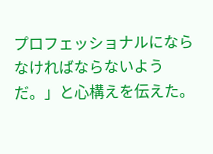プロフェッショナルにならなければならないようだ。」と心構えを伝えた。